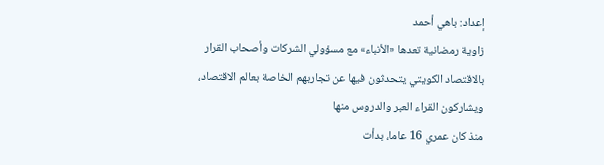إعداد: باهي أحمد
زاوية رمضانية تعدها «الأنباء» مع مسؤولي الشركات وأصحاب القرار بالاقتصاد الكويتي يتحدثون فيها عن تجاربهم الخاصة بعالم الاقتصاد، ويشاركون القراء العبر والدروس منها
منذ كان عمري 16 عاما، بدأت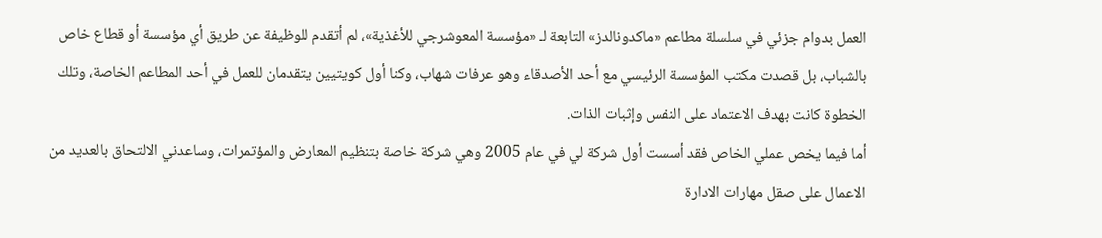العمل بدوام جزئي في سلسلة مطاعم «ماكدونالدز» التابعة لـ «مؤسسة المعوشرجي للأغذية»، لم أتقدم للوظيفة عن طريق أي مؤسسة أو قطاع خاص بالشباب، بل قصدت مكتب المؤسسة الرئيسي مع أحد الأصدقاء وهو عرفات شهاب، وكنا أول كويتيين يتقدمان للعمل في أحد المطاعم الخاصة، وتلك الخطوة كانت بهدف الاعتماد على النفس وإثبات الذات.
أما فيما يخص عملي الخاص فقد أسست أول شركة لي في عام 2005 وهي شركة خاصة بتنظيم المعارض والمؤتمرات، وساعدني الالتحاق بالعديد من الاعمال على صقل مهارات الادارة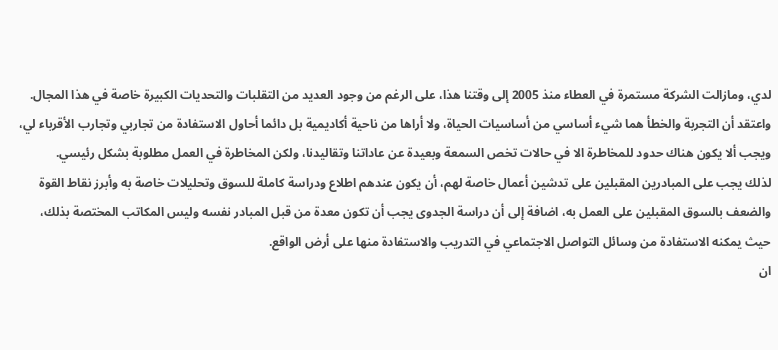لدي، ومازالت الشركة مستمرة في العطاء منذ 2005 إلى وقتنا هذا، على الرغم من وجود العديد من التقلبات والتحديات الكبيرة خاصة في هذا المجال.
واعتقد أن التجربة والخطأ هما شيء أساسي من أساسيات الحياة، ولا أراها من ناحية أكاديمية بل دائما أحاول الاستفادة من تجاربي وتجارب الأقرباء لي، ويجب ألا يكون هناك حدود للمخاطرة الا في حالات تخص السمعة وبعيدة عن عاداتنا وتقاليدنا، ولكن المخاطرة في العمل مطلوبة بشكل رئيسي.
لذلك يجب على المبادرين المقبلين على تدشين أعمال خاصة لهم، أن يكون عندهم اطلاع ودراسة كاملة للسوق وتحليلات خاصة به وأبرز نقاط القوة والضعف بالسوق المقبلين على العمل به، اضافة إلى أن دراسة الجدوى يجب أن تكون معدة من قبل المبادر نفسه وليس المكاتب المختصة بذلك، حيث يمكنه الاستفادة من وسائل التواصل الاجتماعي في التدريب والاستفادة منها على أرض الواقع.
ان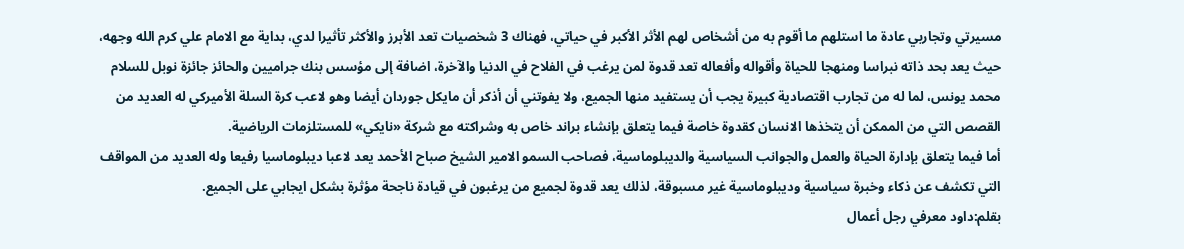مسيرتي وتجاربي عادة ما استلهم ما أقوم به من أشخاص لهم الأثر الأكبر في حياتي، فهناك 3 شخصيات تعد الأبرز والأكثر تأثيرا لدي، بداية مع الامام علي كرم الله وجهه، حيث يعد بحد ذاته نبراسا ومنهجا للحياة وأقواله وأفعاله تعد قدوة لمن يرغب في الفلاح في الدنيا والآخرة، اضافة إلى مؤسس بنك جراميين والحائز جائزة نوبل للسلام محمد يونس، لما له من تجارب اقتصادية كبيرة يجب أن يستفيد منها الجميع، ولا يفوتني أن أذكر أن مايكل جوردان أيضا وهو لاعب كرة السلة الأميركي له العديد من القصص التي من الممكن أن يتخذها الانسان كقدوة خاصة فيما يتعلق بإنشاء براند خاص به وشراكته مع شركة «نايكي» للمستلزمات الرياضية.
أما فيما يتعلق بإدارة الحياة والعمل والجوانب السياسية والديبلوماسية، فصاحب السمو الامير الشيخ صباح الأحمد يعد لاعبا ديبلوماسيا رفيعا وله العديد من المواقف التي تكشف عن ذكاء وخبرة سياسية وديبلوماسية غير مسبوقة، لذلك يعد قدوة لجميع من يرغبون في قيادة ناجحة مؤثرة بشكل ايجابي على الجميع.
بقلم:داود معرفي رجل أعمال